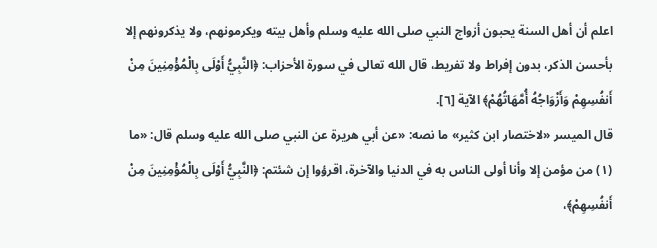اعلم أن أهل السنة يحبون أزواج النبي صلى الله عليه وسلم وأهل بيته ويكرمونهم، ولا يذكرونهم إلا بأحسن الذكر، بدون إفراط ولا تفريط، قال الله تعالى في سورة الأحزاب: ﴿النَّبِيُّ أَوْلَى بِالْمُؤْمِنِينَ مِنْ أَنفُسِهِمْ وَأَزْوَاجُهُ أُمَّهَاتُهُمْ﴾ الآية [٦].
قال الميسر «لاختصار ابن كثير» ما نصه: «عن أبي هريرة عن النبي صلى الله عليه وسلم قال: «ما (١) من مؤمن إلا وأنا أولى الناس به في الدنيا والآخرة، اقرؤوا إن شئتم: ﴿النَّبِيُّ أَوْلَى بِالْمُؤْمِنِينَ مِنْ أَنفُسِهِمْ﴾،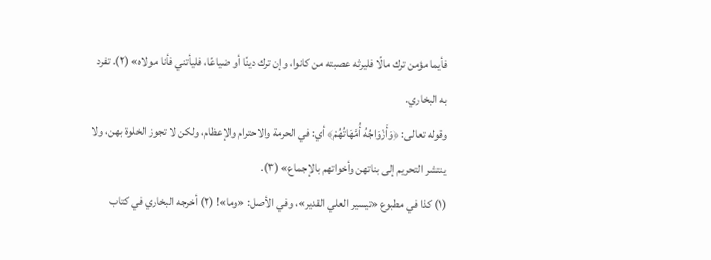فأيما مؤمن ترك مالًا فليرثه عصبته من كانوا، وإن ترك دينًا أو ضياعًا، فليأتني فأنا مولاه» (٢). تفرد به البخاري.
وقوله تعالى: ﴿وَأَزْوَاجُهُ أُمَّهَاتُهُمْ﴾ أي: في الحرمة والاحترام والإعظام، ولكن لا تجوز الخلوة بهن، ولا ينتشر التحريم إلى بناتهن وأخواتهم بالإجماع» (٣).
(١) كذا في مطبوع «تيسير العلي القدير»، وفي الأصل: «وما»! (٢) أخرجه البخاري في كتاب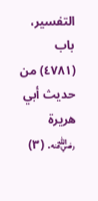التفسير، باب (٤٧٨١) من حديث أبي هريرة ﵁. (٣)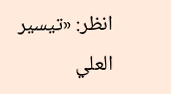انظر: «تيسير العلي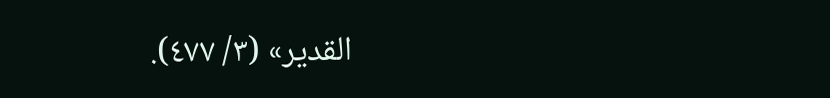القدير» (٣/ ٤٧٧).